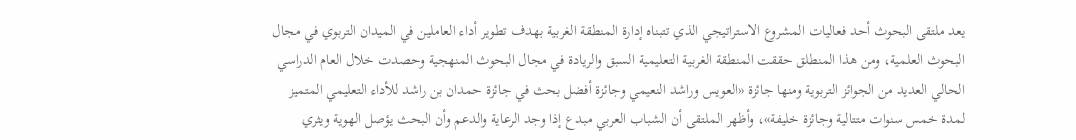يعد ملتقى البحوث أحد فعاليات المشروع الاستراتيجي الذي تتبناه إدارة المنطقة الغربية بهدف تطوير أداء العاملين في الميدان التربوي في مجال البحوث العلمية، ومن هذا المنطلق حققت المنطقة الغربية التعليمية السبق والريادة في مجال البحوث المنهجية وحصدت خلال العام الدراسي الحالي العديد من الجوائز التربوية ومنها جائزة «العويس وراشد النعيمي وجائزة أفضل بحث في جائزة حمدان بن راشد للأداء التعليمي المتميز لمدة خمس سنوات متتالية وجائزة خليفة»، وأظهر الملتقى أن الشباب العربي مبدع إذا وجد الرعاية والدعم وأن البحث يؤصل الهوية ويثري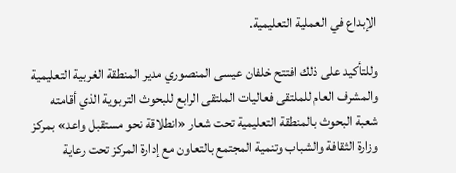الإبداع في العملية التعليمية.

وللتأكيد على ذلك افتتح خلفان عيسى المنصوري مدير المنطقة الغربية التعليمية والمشرف العام للملتقى فعاليات الملتقى الرابع للبحوث التربوية الذي أقامته شعبة البحوث بالمنطقة التعليمية تحت شعار «انطلاقة نحو مستقبل واعد» بمركز وزارة الثقافة والشباب وتنمية المجتمع بالتعاون مع إدارة المركز تحت رعاية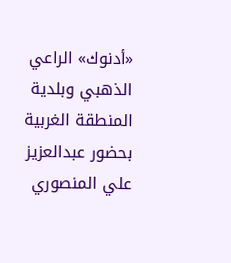«أدنوك» الراعي الذهبي وبلدية المنطقة الغربية بحضور عبدالعزيز علي المنصوري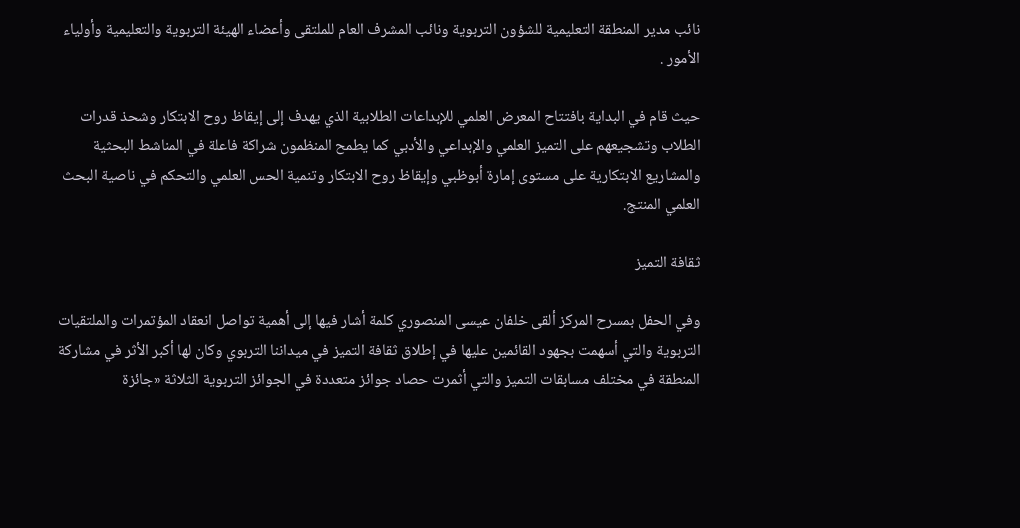نائب مدير المنطقة التعليمية للشؤون التربوية ونائب المشرف العام للملتقى وأعضاء الهيئة التربوية والتعليمية وأولياء الأمور .

حيث قام في البداية بافتتاح المعرض العلمي للإبداعات الطلابية الذي يهدف إلى إيقاظ روح الابتكار وشحذ قدرات الطلاب وتشجيعهم على التميز العلمي والإبداعي والأدبي كما يطمح المنظمون شراكة فاعلة في المناشط البحثية والمشاريع الابتكارية على مستوى إمارة أبوظبي وإيقاظ روح الابتكار وتنمية الحس العلمي والتحكم في ناصية البحث العلمي المنتج.

ثقافة التميز

وفي الحفل بمسرح المركز ألقى خلفان عيسى المنصوري كلمة أشار فيها إلى أهمية تواصل انعقاد المؤتمرات والملتقيات التربوية والتي أسهمت بجهود القائمين عليها في إطلاق ثقافة التميز في ميداننا التربوي وكان لها أكبر الأثر في مشاركة المنطقة في مختلف مسابقات التميز والتي أثمرت حصاد جوائز متعددة في الجوائز التربوية الثلاثة «جائزة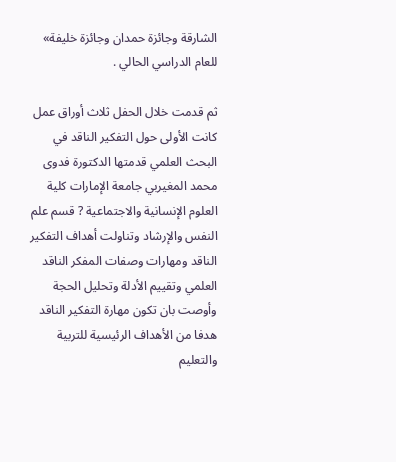الشارقة وجائزة حمدان وجائزة خليفة» للعام الدراسي الحالي .

ثم قدمت خلال الحفل ثلاث أوراق عمل كانت الأولى حول التفكير الناقد في البحث العلمي قدمتها الدكتورة فدوى محمد المغيربي جامعة الإمارات كلية العلوم الإنسانية والاجتماعية ? قسم علم النفس والإرشاد وتناولت أهداف التفكير الناقد ومهارات وصفات المفكر الناقد العلمي وتقييم الأدلة وتحليل الحجة وأوصت بان تكون مهارة التفكير الناقد هدفا من الأهداف الرئيسية للتربية والتعليم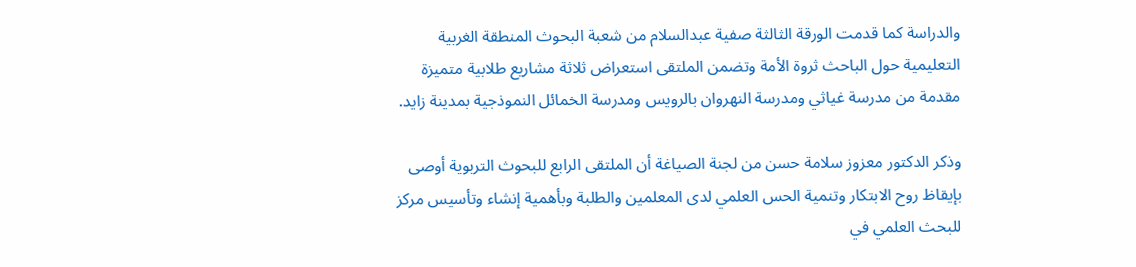والدراسة كما قدمت الورقة الثالثة صفية عبدالسلام من شعبة البحوث المنطقة الغربية التعليمية حول الباحث ثروة الأمة وتضمن الملتقى استعراض ثلاثة مشاريع طلابية متميزة مقدمة من مدرسة غياثي ومدرسة النهروان بالرويس ومدرسة الخمائل النموذجية بمدينة زايد.

وذكر الدكتور معزوز سلامة حسن من لجنة الصياغة أن الملتقى الرابع للبحوث التربوية أوصى بإيقاظ روح الابتكار وتنمية الحس العلمي لدى المعلمين والطلبة وبأهمية إنشاء وتأسيس مركز للبحث العلمي في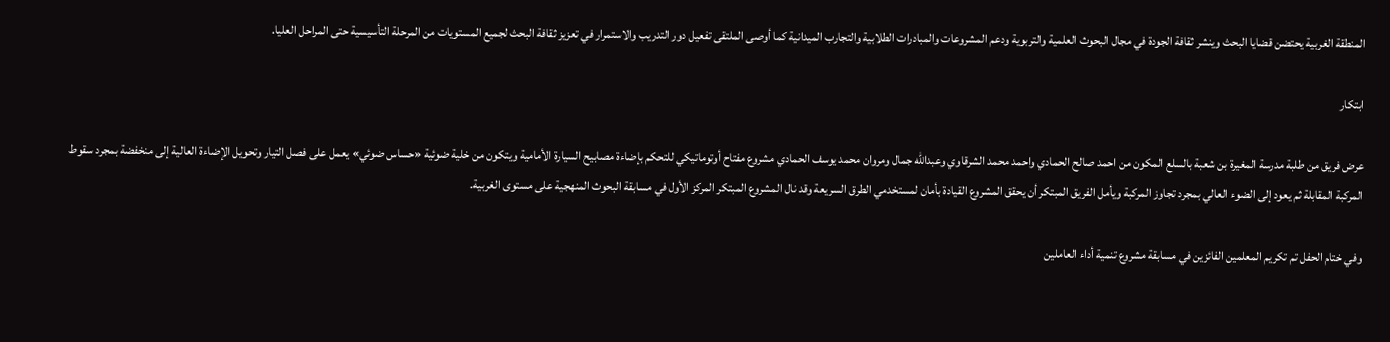المنطقة الغربية يحتضن قضايا البحث وينشر ثقافة الجودة في مجال البحوث العلمية والتربوية ودعم المشروعات والمبادرات الطلابية والتجارب الميدانية كما أوصى الملتقى تفعيل دور التدريب والاستمرار في تعزيز ثقافة البحث لجميع المستويات من المرحلة التأسيسية حتى المراحل العليا.

ابتكار

عرض فريق من طلبة مدرسة المغيرة بن شعبة بالسلع المكون من احمد صالح الحمادي واحمد محمد الشرقاوي وعبدالله جمال ومروان محمد يوسف الحمادي مشروع مفتاح أوتوماتيكي للتحكم بإضاءة مصابيح السيارة الأمامية ويتكون من خلية ضوئية «حساس ضوئي» يعمل على فصل التيار وتحويل الإضاءة العالية إلى منخفضة بمجرد سقوط المركبة المقابلة ثم يعود إلى الضوء العالي بمجرد تجاوز المركبة ويأمل الفريق المبتكر أن يحقق المشروع القيادة بأمان لمستخدمي الطرق السريعة وقد نال المشروع المبتكر المركز الأول في مسابقة البحوث المنهجية على مستوى الغربية.

وفي ختام الحفل تم تكريم المعلمين الفائزين في مسابقة مشروع تنمية أداء العاملين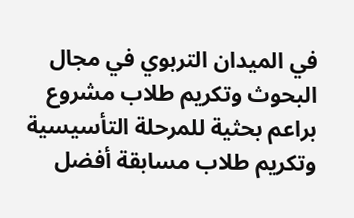في الميدان التربوي في مجال البحوث وتكريم طلاب مشروع براعم بحثية للمرحلة التأسيسية وتكريم طلاب مسابقة أفضل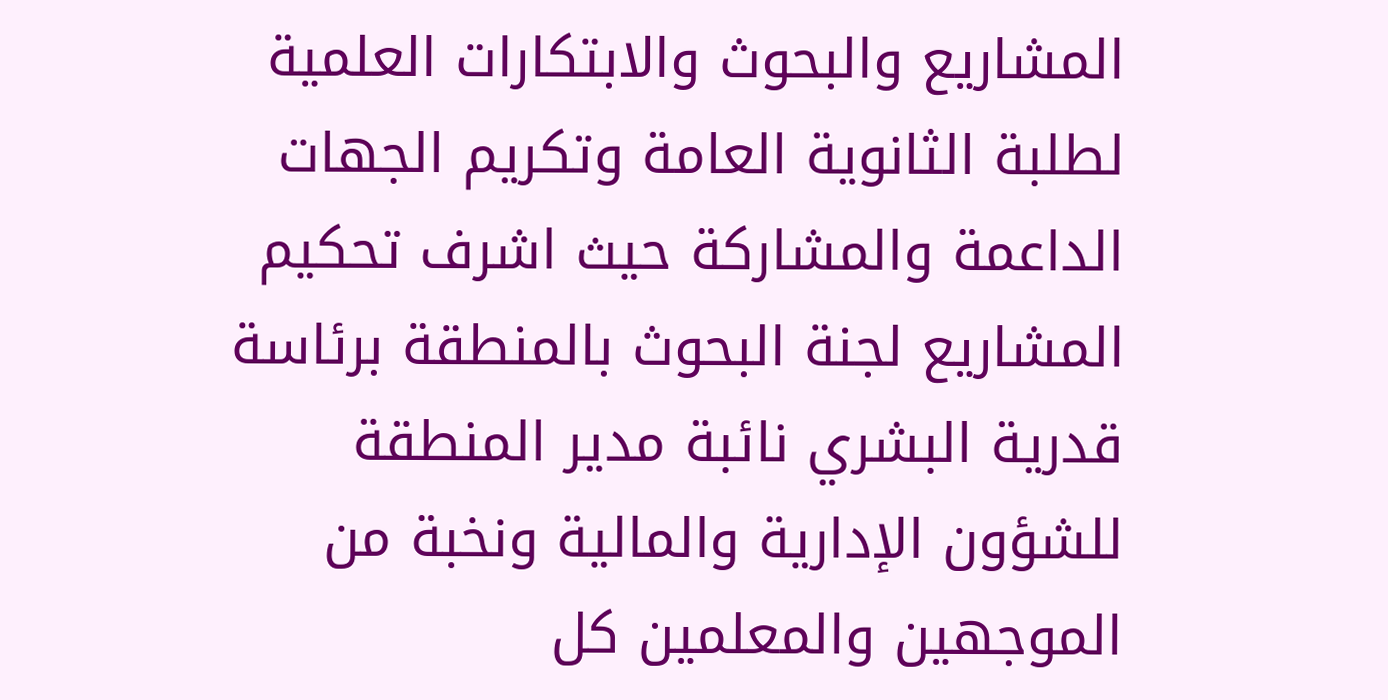المشاريع والبحوث والابتكارات العلمية لطلبة الثانوية العامة وتكريم الجهات الداعمة والمشاركة حيث اشرف تحكيم المشاريع لجنة البحوث بالمنطقة برئاسة قدرية البشري نائبة مدير المنطقة للشؤون الإدارية والمالية ونخبة من الموجهين والمعلمين كل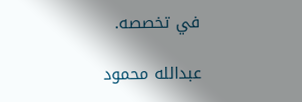في تخصصه.

عبدالله محمود